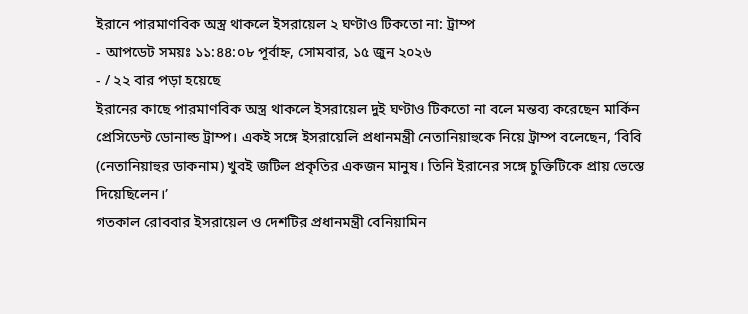ইরানে পারমাণবিক অস্ত্র থাকলে ইসরায়েল ২ ঘণ্টাও টিকতো না: ট্রাম্প
- আপডেট সময়ঃ ১১:৪৪:০৮ পূর্বাহ্ন, সোমবার, ১৫ জুন ২০২৬
- / ২২ বার পড়া হয়েছে
ইরানের কাছে পারমাণবিক অস্ত্র থাকলে ইসরায়েল দুই ঘণ্টাও টিকতো না বলে মন্তব্য করেছেন মার্কিন প্রেসিডেন্ট ডোনাল্ড ট্রাম্প। একই সঙ্গে ইসরায়েলি প্রধানমন্ত্রী নেতানিয়াহুকে নিয়ে ট্রাম্প বলেছেন, ‘বিবি (নেতানিয়াহুর ডাকনাম) খুবই জটিল প্রকৃতির একজন মানুষ। তিনি ইরানের সঙ্গে চুক্তিটিকে প্রায় ভেস্তে দিয়েছিলেন।’
গতকাল রোববার ইসরায়েল ও দেশটির প্রধানমন্ত্রী বেনিয়ামিন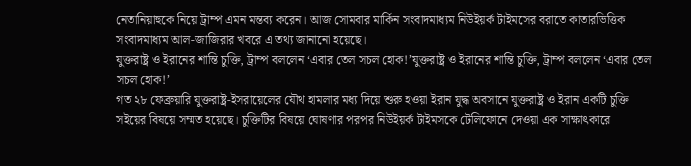নেতানিয়াহুকে নিয়ে ট্রাম্প এমন মন্তব্য করেন। আজ সোমবার মার্কিন সংবাদমাধ্যম নিউইয়র্ক টাইমসের বরাতে কাতারভিত্তিক সংবাদমাধ্যম আল-জাজিরার খবরে এ তথ্য জানানো হয়েছে।
যুক্তরাষ্ট্র ও ইরানের শান্তি চুক্তি, ট্রাম্প বললেন ‘এবার তেল সচল হোক!’যুক্তরাষ্ট্র ও ইরানের শান্তি চুক্তি, ট্রাম্প বললেন ‘এবার তেল সচল হোক!’
গত ২৮ ফেব্রুয়ারি যুক্তরাষ্ট্র-ইসরায়েলের যৌথ হামলার মধ্য দিয়ে শুরু হওয়া ইরান যুদ্ধ অবসানে যুক্তরাষ্ট্র ও ইরান একটি চুক্তি সইয়ের বিষয়ে সম্মত হয়েছে। চুক্তিটির বিষয়ে ঘোষণার পরপর নিউইয়র্ক টাইমসকে টেলিফোনে দেওয়া এক সাক্ষাৎকারে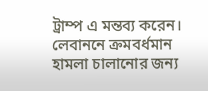ট্রাম্প এ মন্তব্য করেন।
লেবাননে ক্রমবর্ধমান হামলা চালানোর জন্য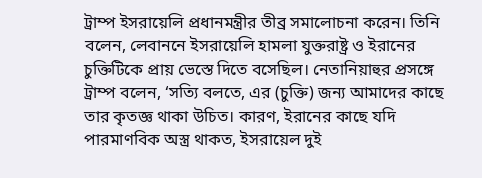ট্রাম্প ইসরায়েলি প্রধানমন্ত্রীর তীব্র সমালোচনা করেন। তিনি বলেন, লেবাননে ইসরায়েলি হামলা যুক্তরাষ্ট্র ও ইরানের চুক্তিটিকে প্রায় ভেস্তে দিতে বসেছিল। নেতানিয়াহুর প্রসঙ্গে ট্রাম্প বলেন, ‘সত্যি বলতে, এর (চুক্তি) জন্য আমাদের কাছে তার কৃতজ্ঞ থাকা উচিত। কারণ, ইরানের কাছে যদি পারমাণবিক অস্ত্র থাকত, ইসরায়েল দুই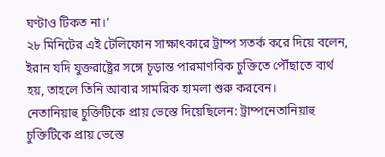ঘণ্টাও টিকত না।’
২৮ মিনিটের এই টেলিফোন সাক্ষাৎকারে ট্রাম্প সতর্ক করে দিয়ে বলেন, ইরান যদি যুক্তরাষ্ট্রের সঙ্গে চূড়ান্ত পারমাণবিক চুক্তিতে পৌঁছাতে ব্যর্থ হয়, তাহলে তিনি আবার সামরিক হামলা শুরু করবেন।
নেতানিয়াহু চুক্তিটিকে প্রায় ভেস্তে দিয়েছিলেন: ট্রাম্পনেতানিয়াহু চুক্তিটিকে প্রায় ভেস্তে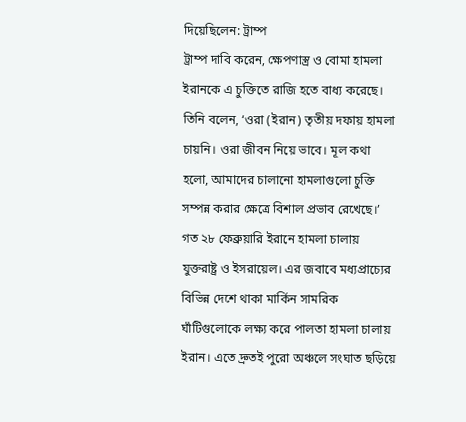দিয়েছিলেন: ট্রাম্প
ট্রাম্প দাবি করেন, ক্ষেপণাস্ত্র ও বোমা হামলা ইরানকে এ চুক্তিতে রাজি হতে বাধ্য করেছে। তিনি বলেন, ‘ওরা (ইরান) তৃতীয় দফায় হামলা চায়নি। ওরা জীবন নিয়ে ভাবে। মূল কথা হলো, আমাদের চালানো হামলাগুলো চুক্তি সম্পন্ন করার ক্ষেত্রে বিশাল প্রভাব রেখেছে।’
গত ২৮ ফেব্রুয়ারি ইরানে হামলা চালায় যুক্তরাষ্ট্র ও ইসরায়েল। এর জবাবে মধ্যপ্রাচ্যের বিভিন্ন দেশে থাকা মার্কিন সামরিক ঘাঁটিগুলোকে লক্ষ্য করে পালতা হামলা চালায় ইরান। এতে দ্রুতই পুরো অঞ্চলে সংঘাত ছড়িয়ে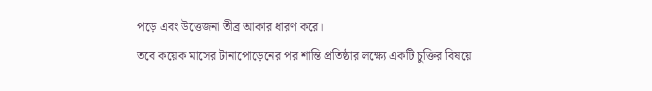পড়ে এবং উত্তেজনা তীব্র আকার ধারণ করে।
তবে কয়েক মাসের টানাপোড়েনের পর শান্তি প্রতিষ্ঠার লক্ষ্যে একটি চুক্তির বিষয়ে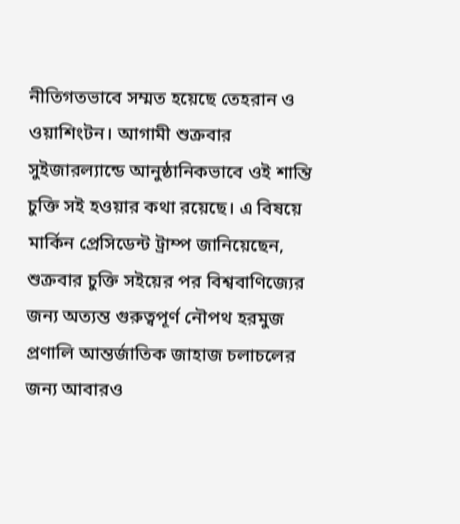নীতিগতভাবে সম্মত হয়েছে তেহরান ও ওয়াশিংটন। আগামী শুক্রবার সুইজারল্যান্ডে আনুষ্ঠানিকভাবে ওই শান্তি চুক্তি সই হওয়ার কথা রয়েছে। এ বিষয়ে মার্কিন প্রেসিডেন্ট ট্রাম্প জানিয়েছেন, শুক্রবার চুক্তি সইয়ের পর বিশ্ববাণিজ্যের জন্য অত্যন্ত গুরুত্বপূর্ণ নৌপথ হরমুজ প্রণালি আন্তর্জাতিক জাহাজ চলাচলের জন্য আবারও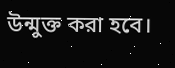উন্মুক্ত করা হবে।